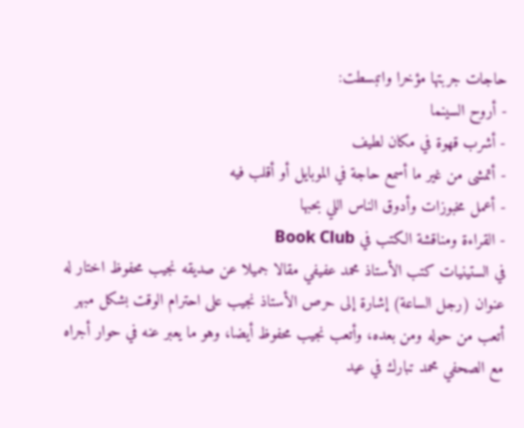حاجات جربتها مؤخرا واتبسطت:
- أروح السينما
- أشرب قهوة في مكان لطيف
- أتمشى من غير ما أسمع حاجة في الموبايل أو أقلب فيه
- أعمل مخبوزات وأدوق الناس اللي بحبها
- القراءة ومناقشة الكتب في Book Club
في الستينيات كتب الأستاذ محمد عفيفي مقالا جميلا عن صديقه نجيب محفوظ اختار له عنوان (رجل الساعة) إشارة إلى حرص الأستاذ نجيب على احترام الوقت بشكل مبهر أتعب من حوله ومن بعده، وأتعب نجيب محفوظ أيضا، وهو ما يعبر عنه في حوار أجراه مع الصحفي محمد تبارك في عيد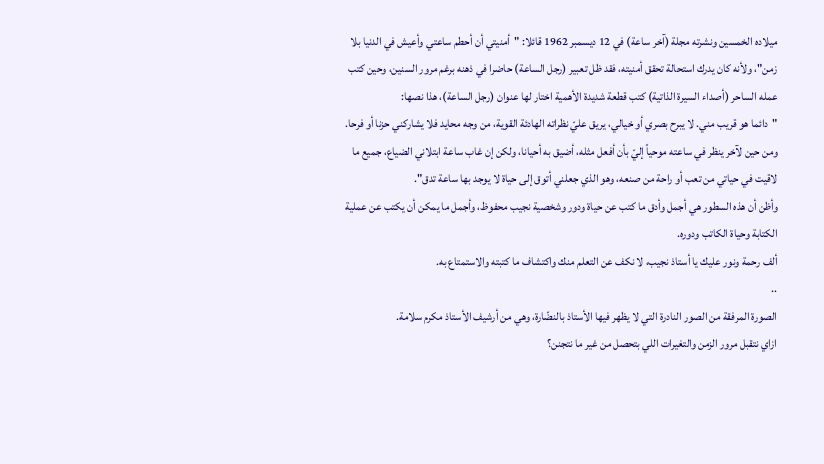ميلاده الخمسين ونشرته مجلة (آخر ساعة) في 12 ديسمبر 1962 قائلا: "أمنيتي أن أحطم ساعتي وأعيش في الدنيا بلا زمن"، ولأنه كان يدرك استحالة تحقق أمنيته، فقد ظل تعبير (رجل الساعة) حاضرا في ذهنه برغم مرور السنين، وحين كتب عمله الساحر (أصداء السيرة الذاتية) كتب قطعة شديدة الأهمية اختار لها عنوان (رجل الساعة)، هذا نصها:
"دائما هو قريب مني. لا يبرح بصري أو خيالي، يريق عليّ نظراته الهادئة القوية، من وجه محايد فلا يشاركني حزنا أو فرحا. ومن حين لآخر ينظر في ساعته موحياً إليّ بأن أفعل مثله، أضيق به أحيانا، ولكن إن غاب ساعة ابتلاني الضياع، جميع ما لاقيت في حياتي من تعب أو راحة من صنعه، وهو الذي جعلني أتوق إلى حياة لا يوجد بها ساعة تدق".
وأظن أن هذه السطور هي أجمل وأدق ما كتب عن حياة ودور وشخصية نجيب محفوظ، وأجمل ما يمكن أن يكتب عن عملية الكتابة وحياة الكاتب ودوره.
ألف رحمة ونور عليك يا أستاذ نجيب، لا نكف عن التعلم منك واكتشاف ما كتبته والاستمتاع به.
..
الصورة المرفقة من الصور النادرة التي لا يظهر فيها الأستاذ بالنضّارة، وهي من أرشيف الأستاذ مكرم سلامة.
ازاي نتقبل مرور الزمن والتغيرات اللي بتحصل من غير ما نتجنن؟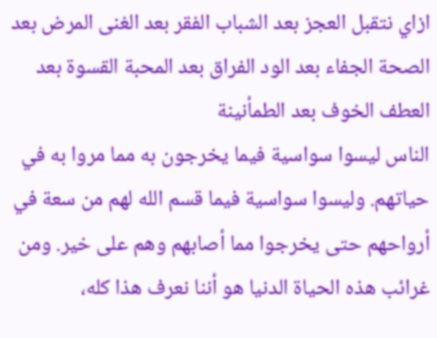ازاي نتقبل العجز بعد الشباب الفقر بعد الغنى المرض بعد الصحة الجفاء بعد الود الفراق بعد المحبة القسوة بعد العطف الخوف بعد الطمأنينة
الناس ليسوا سواسية فيما يخرجون به مما مروا به في حياتهم. وليسوا سواسية فيما قسم الله لهم من سعة في أرواحهم حتى يخرجوا مما أصابهم وهم على خير. ومن غرائب هذه الحياة الدنيا هو أننا نعرف هذا كله،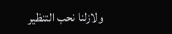ولازلنا نحب التنظير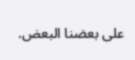على بعضنا البعض.